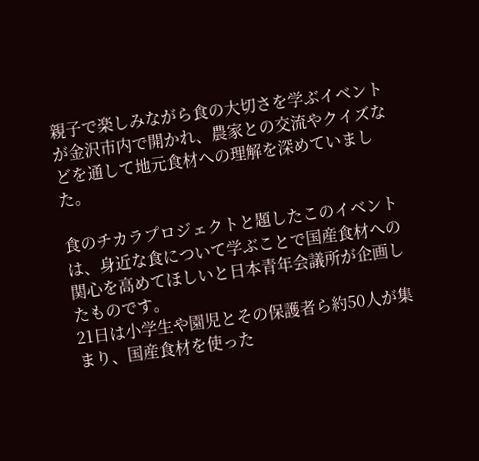親子で楽しみながら食の大切さを学ぶイベントが金沢市内で開かれ、農家との交流やクイズなどを通して地元食材への理解を深めていました。

食のチカラプロジェクトと題したこのイベントは、身近な食について学ぶことで国産食材への関心を高めてほしいと日本青年会議所が企画したものです。
21日は小学生や園児とその保護者ら約50人が集まり、国産食材を使った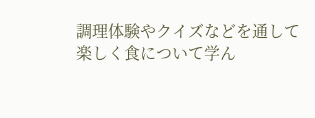調理体験やクイズなどを通して楽しく食について学ん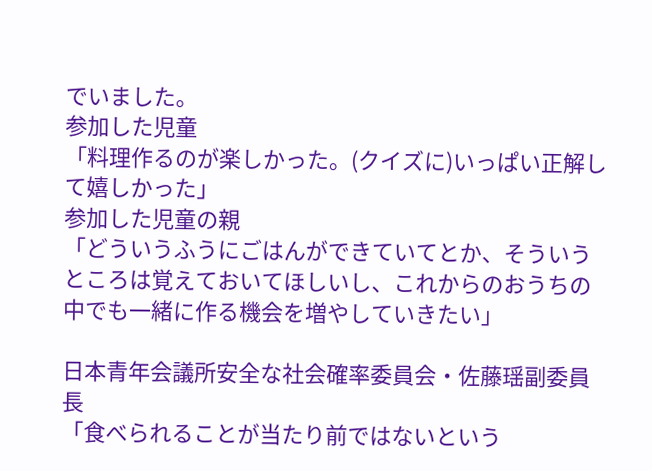でいました。
参加した児童
「料理作るのが楽しかった。(クイズに)いっぱい正解して嬉しかった」
参加した児童の親
「どういうふうにごはんができていてとか、そういうところは覚えておいてほしいし、これからのおうちの中でも一緒に作る機会を増やしていきたい」

日本青年会議所安全な社会確率委員会・佐藤瑶副委員長
「食べられることが当たり前ではないという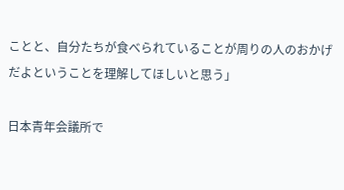ことと、自分たちが食べられていることが周りの人のおかげだよということを理解してほしいと思う」

日本青年会議所で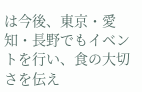は今後、東京・愛知・長野でもイベントを行い、食の大切さを伝え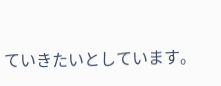ていきたいとしています。